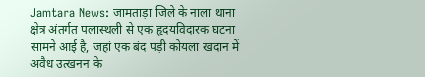Jamtara News: जामताड़ा जिले के नाला थाना क्षेत्र अंतर्गत पलास्थली से एक हृदयविदारक घटना सामने आई है, जहां एक बंद पड़ी कोयला खदान में अवैध उत्खनन के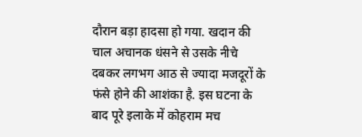दौरान बड़ा हादसा हो गया. खदान की चाल अचानक धंसने से उसके नीचे दबकर लगभग आठ से ज्यादा मजदूरों के फंसे होने की आशंका है. इस घटना के बाद पूरे इलाके में कोहराम मच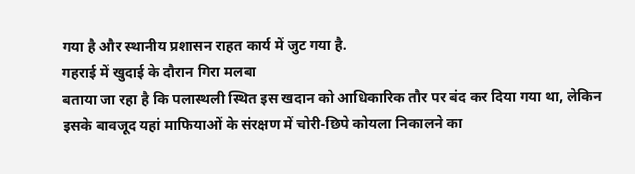गया है और स्थानीय प्रशासन राहत कार्य में जुट गया है.
गहराई में खुदाई के दौरान गिरा मलबा
बताया जा रहा है कि पलास्थली स्थित इस खदान को आधिकारिक तौर पर बंद कर दिया गया था, लेकिन इसके बावजूद यहां माफियाओं के संरक्षण में चोरी-छिपे कोयला निकालने का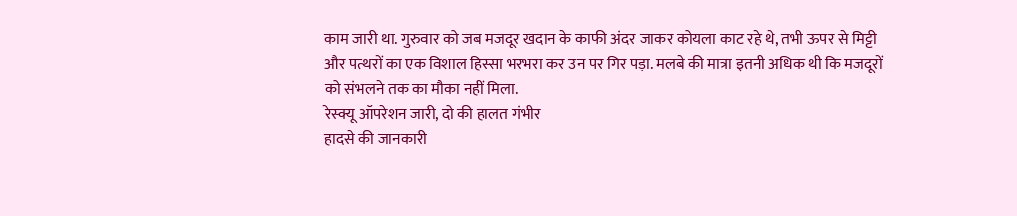काम जारी था. गुरुवार को जब मजदूर खदान के काफी अंदर जाकर कोयला काट रहे थे, तभी ऊपर से मिट्टी और पत्थरों का एक विशाल हिस्सा भरभरा कर उन पर गिर पड़ा. मलबे की मात्रा इतनी अधिक थी कि मजदूरों को संभलने तक का मौका नहीं मिला.
रेस्क्यू ऑपरेशन जारी, दो की हालत गंभीर
हादसे की जानकारी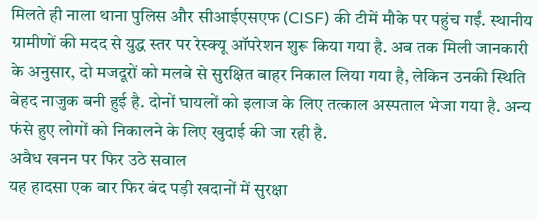मिलते ही नाला थाना पुलिस और सीआईएसएफ (CISF) की टीमें मौके पर पहुंच गईं. स्थानीय ग्रामीणों की मदद से युद्ध स्तर पर रेस्क्यू ऑपरेशन शुरू किया गया है. अब तक मिली जानकारी के अनुसार, दो मजदूरों को मलबे से सुरक्षित बाहर निकाल लिया गया है, लेकिन उनकी स्थिति बेहद नाजुक बनी हुई है. दोनों घायलों को इलाज के लिए तत्काल अस्पताल भेजा गया है. अन्य फंसे हुए लोगों को निकालने के लिए खुदाई की जा रही है.
अवैध खनन पर फिर उठे सवाल
यह हादसा एक बार फिर बंद पड़ी खदानों में सुरक्षा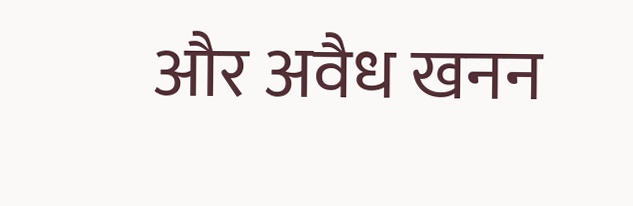और अवैध खनन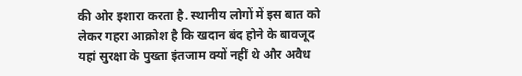की ओर इशारा करता है. स्थानीय लोगों में इस बात को लेकर गहरा आक्रोश है कि खदान बंद होने के बावजूद यहां सुरक्षा के पुख्ता इंतजाम क्यों नहीं थे और अवैध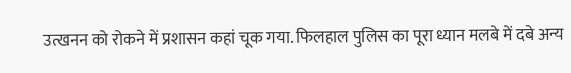उत्खनन को रोकने में प्रशासन कहां चूक गया. फिलहाल पुलिस का पूरा ध्यान मलबे में दबे अन्य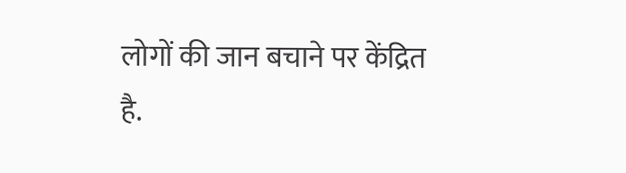लोगों की जान बचाने पर केंद्रित है.